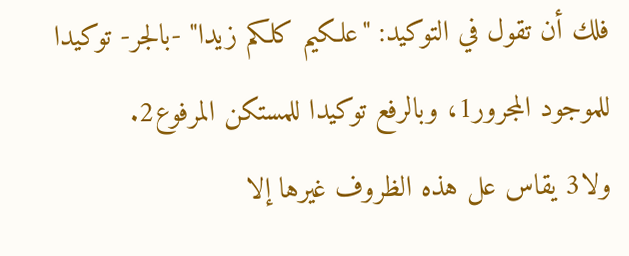فلك أن تقول في التوكيد: "علكيم كلكم زيدا" -بالجر- توكيدا للموجود المجرور1، وبالرفع توكيدا للمستكن المرفوع2.
ولا3 يقاس عل هذه الظروف غيرها إلا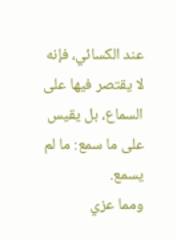عند الكسائي، فإنه لا يقتصر فيها على السماع، بل يقيس على ما سمع: ما لم يسمع.
ومما عزي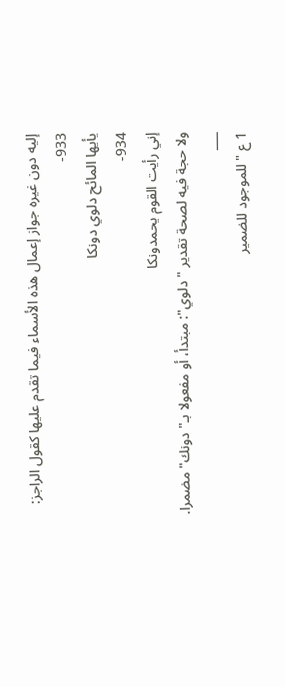إليه دون غيره جواز إعمال هذه الأسماء فيما تقدم عليها كقول الراجز:
933-
يأيها المائح دلوي دونكا
934-
إني رأيت القوم يحمدونكا
ولا حجة فيه لصحة تقدير "دلوي": مبتدأ، أو مفعولا بـ"دونك" مضمرا.
___
1 ع "للموجود للضمير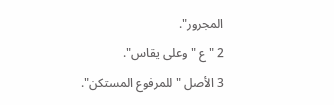المجرور".
2 "ع "وعلى يقاس".
3 الأصل "للمرفوع المستكن".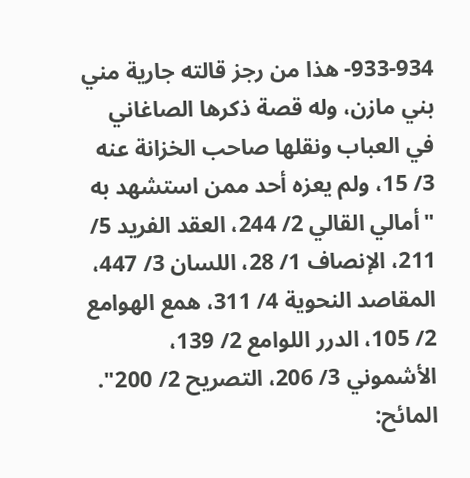933-934- هذا من رجز قالته جارية مني بني مازن، وله قصة ذكرها الصاغاني في العباب ونقلها صاحب الخزانة عنه 3/ 15، ولم يعزه أحد ممن استشهد به "أمالي القالي 2/ 244، العقد الفريد 5/ 211، الإنصاف 1/ 28، اللسان 3/ 447، المقاصد النحوية 4/ 311، همع الهوامع 2/ 105، الدرر اللوامع 2/ 139، الأشموني 3/ 206، التصريح 2/ 200".
المائح: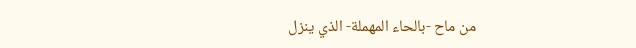من ماح -بالحاء المهملة- الذي ينزل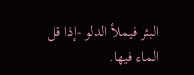البئر فيملأ الدلو -إذا قل الماء فيها.